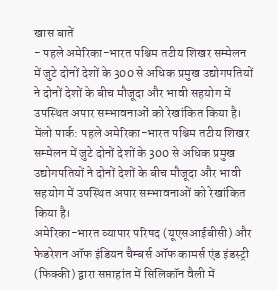खास बातें
- पहले अमेरिका-भारत पश्चिम तटीय शिखर सम्मेलन में जुटे दोनों देशों के 300 से अधिक प्रमुख उद्योगपतियों ने दोनों देशों के बीच मौजूदा और भावी सहयोग में उपस्थित अपार सम्भावनाओं को रेखांकित किया है।
मेंलो पार्क: पहले अमेरिका-भारत पश्चिम तटीय शिखर सम्मेलन में जुटे दोनों देशों के 300 से अधिक प्रमुख उद्योगपतियों ने दोनों देशों के बीच मौजूदा और भावी सहयोग में उपस्थित अपार सम्भावनाओं को रेखांकित किया है।
अमेरिका-भारत व्यापार परिषद (यूएसआईबीसी) और फेडरेशन ऑफ इंडियन चैम्बर्स ऑफ कामर्स एंड इंडस्ट्री (फिक्की) द्वारा सप्ताहांत में सिलिकॉन वैली में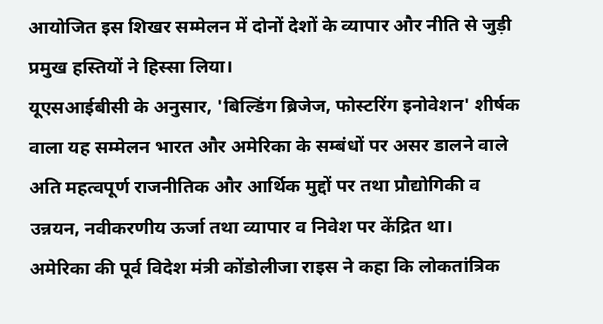आयोजित इस शिखर सम्मेलन में दोनों देशों के व्यापार और नीति से जुड़ी प्रमुख हस्तियों ने हिस्सा लिया।
यूएसआईबीसी के अनुसार, 'बिल्डिंग ब्रिजेज, फोस्टरिंग इनोवेशन' शीर्षक वाला यह सम्मेलन भारत और अमेरिका के सम्बंधों पर असर डालने वाले अति महत्वपूर्ण राजनीतिक और आर्थिक मुद्दों पर तथा प्रौद्योगिकी व उन्नयन, नवीकरणीय ऊर्जा तथा व्यापार व निवेश पर केंद्रित था।
अमेरिका की पूर्व विदेश मंत्री कोंडोलीजा राइस ने कहा कि लोकतांत्रिक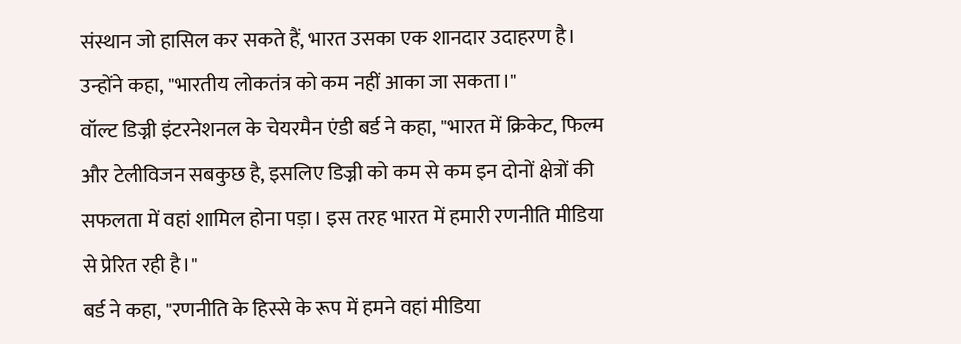संस्थान जो हासिल कर सकते हैं, भारत उसका एक शानदार उदाहरण है। उन्होंने कहा, "भारतीय लोकतंत्र को कम नहीं आका जा सकता।"
वॉल्ट डिज्नी इंटरनेशनल के चेयरमैन एंडी बर्ड ने कहा, "भारत में क्रिकेट, फिल्म और टेलीविजन सबकुछ है, इसलिए डिज्नी को कम से कम इन दोनों क्षेत्रों की सफलता में वहां शामिल होना पड़ा। इस तरह भारत में हमारी रणनीति मीडिया से प्रेरित रही है।"
बर्ड ने कहा, "रणनीति के हिस्से के रूप में हमने वहां मीडिया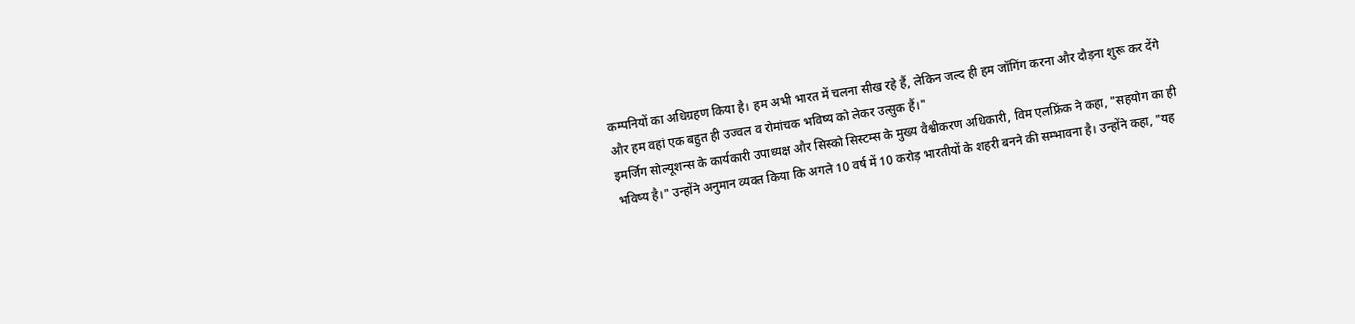कम्पनियों का अधिग्रहण किया है। हम अभी भारत में चलना सीख रहे हैं, लेकिन जल्द ही हम जॉगिंग करना और दौड़ना शुरू कर देंगे और हम वहां एक बहुत ही उज्वल व रोमांचक भविष्य को लेकर उत्सुक हैं।"
इमर्जिग सोल्यूशन्स के कार्यकारी उपाध्यक्ष और सिस्को सिस्टम्स के मुख्य वैश्वीकरण अधिकारी, विम एलफ्रिंक ने कहा, "सहयोग का ही भविष्य है।" उन्होंने अनुमान व्यक्त किया कि अगले 10 वर्ष में 10 करोड़ भारतीयों के शहरी बनने की सम्भावना है। उन्होंने कहा, "यह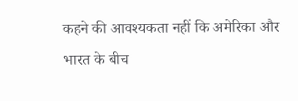कहने की आवश्यकता नहीं कि अमेरिका और भारत के बीच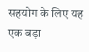सहयोग के लिए यह एक बड़ा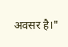अवसर है।"